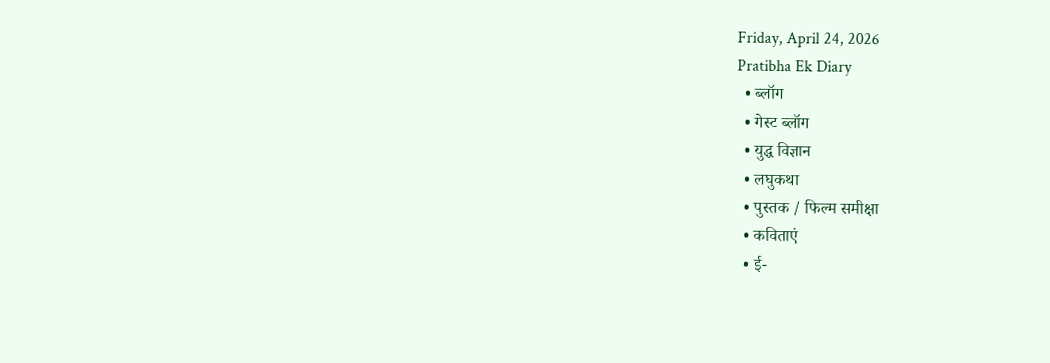Friday, April 24, 2026
Pratibha Ek Diary
  • ब्लॉग
  • गेस्ट ब्लॉग
  • युद्ध विज्ञान
  • लघुकथा
  • पुस्तक / फिल्म समीक्षा
  • कविताएं
  • ई-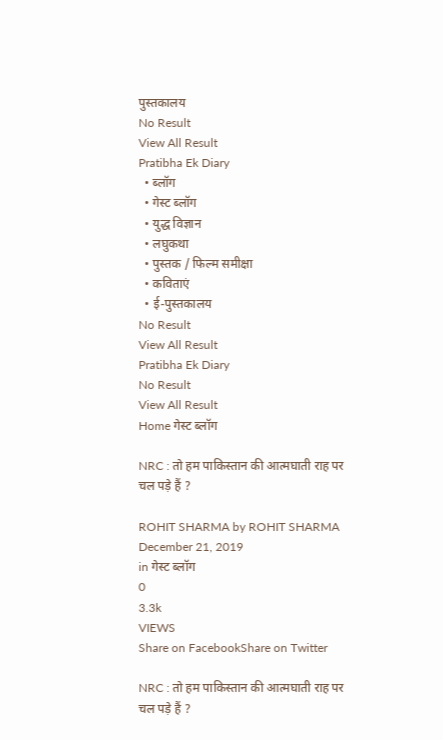पुस्तकालय
No Result
View All Result
Pratibha Ek Diary
  • ब्लॉग
  • गेस्ट ब्लॉग
  • युद्ध विज्ञान
  • लघुकथा
  • पुस्तक / फिल्म समीक्षा
  • कविताएं
  • ई-पुस्तकालय
No Result
View All Result
Pratibha Ek Diary
No Result
View All Result
Home गेस्ट ब्लॉग

NRC : तो हम पाकिस्तान की आत्मघाती राह पर चल पड़े हैं ?

ROHIT SHARMA by ROHIT SHARMA
December 21, 2019
in गेस्ट ब्लॉग
0
3.3k
VIEWS
Share on FacebookShare on Twitter

NRC : तो हम पाकिस्तान की आत्मघाती राह पर चल पड़े हैं ?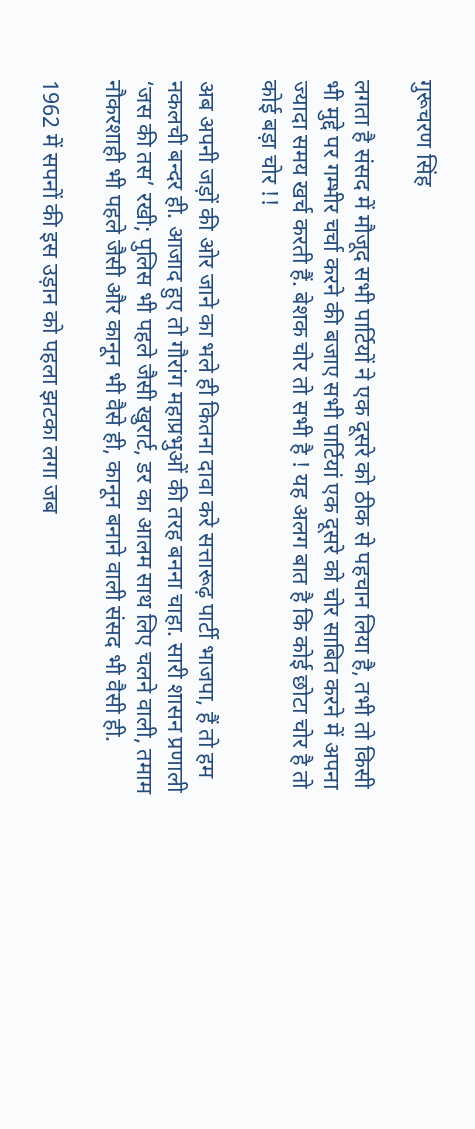गुरूचरण सिंह

लगता है संसद में मौजूद सभी पार्टियों ने एक दूसरे को ठीक से पहचान लिया है, तभी तो किसी भी मुद्दे पर गम्भीर चर्चा करने की बजाए सभी पार्टियां एक दूसरे को चोर साबित करने में अपना ज्यादा समय खर्च करती हैं. बेशक चोर तो सभी है ! यह अलग बात है कि कोई छोटा चोर है तो कोई बड़ा चोर !!

अब अपनी जड़ों की ओर जाने का भले ही कितना दावा करे सत्तारूढ़ पार्टी भाजपा, हैं तो हम नकलची बन्दर ही. आजाद हुए तो गौरांग महाप्रभुओं की तरह बनना चाहा. सारी शासन प्रणाली ‘जस की तस’ रखी; पुलिस भी पहले जैसी खुरार्ट, डर का आलम साथ लिए चलने वाली, तमाम नौकरशाही भी पहले जैसी और कानून भी वैसे ही, कानून बनाने वाली संसद भी वैसी ही.

1962 में सपनों की इस उड़ान को पहला झटका लगा जब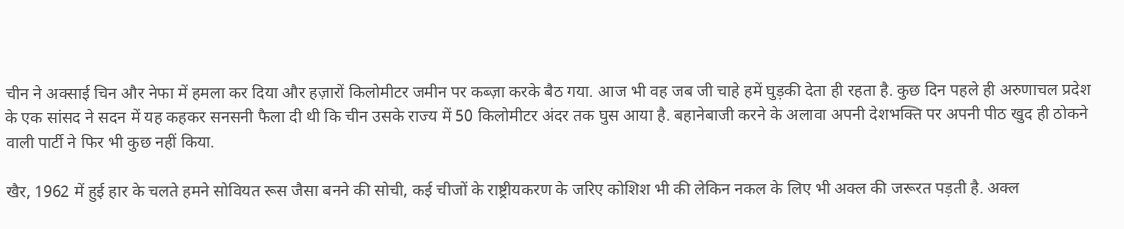चीन ने अक्साई चिन और नेफा में हमला कर दिया और हज़ारों किलोमीटर जमीन पर कब्ज़ा करके बैठ गया. आज भी वह जब जी चाहे हमें घुड़की देता ही रहता है. कुछ दिन पहले ही अरुणाचल प्रदेश के एक सांसद ने सदन में यह कहकर सनसनी फैला दी थी कि चीन उसके राज्य में 50 किलोमीटर अंदर तक घुस आया है. बहानेबाजी करने के अलावा अपनी देशभक्ति पर अपनी पीठ खुद ही ठोकने वाली पार्टी ने फिर भी कुछ नहीं किया.

खैर, 1962 में हुई हार के चलते हमने सोवियत रूस जैसा बनने की सोची, कई चीजों के राष्ट्रीयकरण के जरिए कोशिश भी की लेकिन नकल के लिए भी अक्ल की जरूरत पड़ती है. अक्ल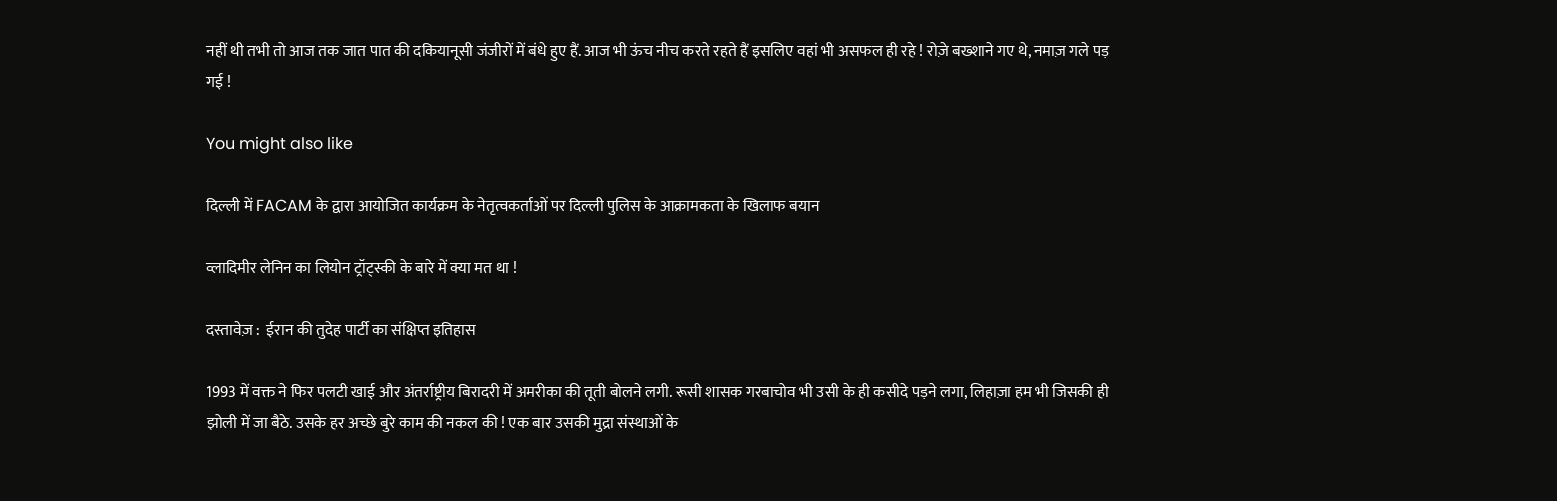नहीं थी तभी तो आज तक जात पात की दकियानूसी जंजीरों में बंधे हुए हैं. आज भी ऊंच नीच करते रहते हैं इसलिए वहां भी असफल ही रहे ! रोज़े बख्शाने गए थे, नमाज़ गले पड़ गई !

You might also like

दिल्ली में FACAM के द्वारा आयोजित कार्यक्रम के नेतृत्वकर्ताओं पर दिल्ली पुलिस के आक्रामकता के खिलाफ बयान

व्लादिमीर लेनिन का लियोन ट्रॉट्स्की के बारे में क्या मत था !

दस्तावेज़ :  ईरान की तुदेह पार्टी का संक्षिप्त इतिहास

1993 में वक्त ने फिर पलटी खाई और अंतर्राष्ट्रीय बिरादरी में अमरीका की तूती बोलने लगी. रूसी शासक गरबाचोव भी उसी के ही कसीदे पड़ने लगा, लिहाज़ा हम भी जिसकी ही झोली में जा बैठे. उसके हर अच्छे बुरे काम की नकल की ! एक बार उसकी मुद्रा संस्थाओं के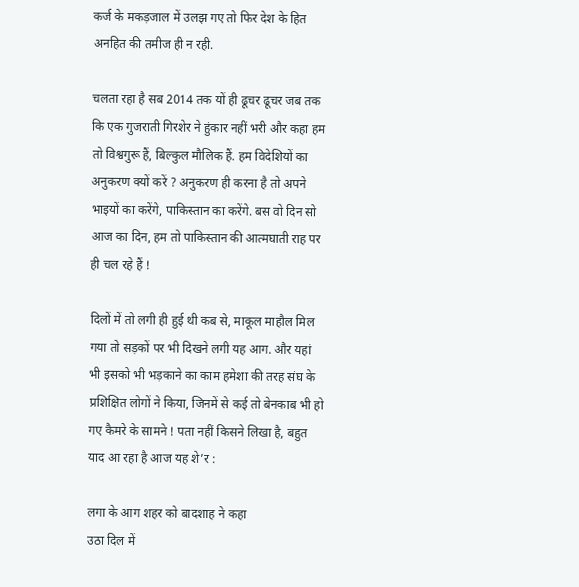कर्ज के मकड़जाल में उलझ गए तो फिर देश के हित अनहित की तमीज ही न रही.

चलता रहा है सब 2014 तक यों ही ढूचर ढूचर जब तक कि एक गुजराती गिरशेर ने हुंकार नहीं भरी और कहा हम तो विश्वगुरू हैं, बिल्कुल मौलिक हैं. हम विदेशियों का अनुकरण क्यों करें ? अनुकरण ही करना है तो अपने भाइयों का करेंगे, पाकिस्तान का करेंगे. बस वो दिन सो आज का दिन, हम तो पाकिस्तान की आत्मघाती राह पर ही चल रहे हैं !

दिलों में तो लगी ही हुई थी कब से, माकूल माहौल मिल गया तो सड़कों पर भी दिखने लगी यह आग. और यहां भी इसको भी भड़काने का काम हमेशा की तरह संघ के प्रशिक्षित लोगों ने किया, जिनमें से कई तो बेनकाब भी हो गए कैमरे के सामने ! पता नहीं किसने लिखा है, बहुत याद आ रहा है आज यह शे’र :

लगा के आग शहर को बादशाह ने कहा
उठा दिल में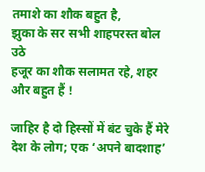तमाशे का शौक बहुत है,
झुका के सर सभी शाहपरस्त बोल उठे
हजूर का शौक सलामत रहे, शहर और बहुत हैं !

जाहिर है दो हिस्सों में बंट चुके हैं मेरे देश के लोग; एक ‘अपने बादशाह’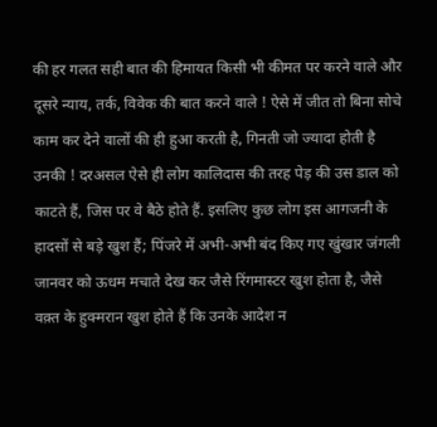की हर गलत सही बात की हिमायत किसी भी कीमत पर करने वाले और दूसरे न्याय, तर्क, विवेक की बात करने वाले ! ऐसे में जीत तो बिना सोचे काम कर देने वालों की ही हुआ करती है, गिनती जो ज्यादा होती है उनकी ! दरअसल ऐसे ही लोग कालिदास की तरह पेड़ की उस डाल को काटते हैं, जिस पर वे बैठे होते हैं. इसलिए कुछ लोग इस आगजनी के हादसों से बड़े खुश हैं; पिंजरे में अभी-अभी बंद किए गए खुंखार जंगली जानवर को ऊधम मचाते देख कर जैसे रिंगमास्टर खुश होता है, जैसे वक़्त के हुक्मरान खुश होते हैं कि उनके आदेश न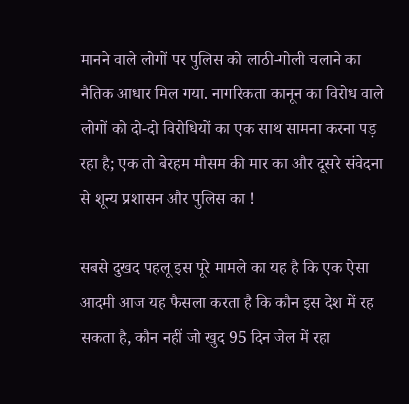मानने वाले लोगों पर पुलिस को लाठी-गोली चलाने का नैतिक आधार मिल गया. नागरिकता कानून का विरोध वाले लोगों को दो-दो विरोधियों का एक साथ सामना करना पड़ रहा है; एक तो बेरहम मौसम की मार का और दूसरे संवेदना से शून्य प्रशासन और पुलिस का !

सबसे दुखद पहलू इस पूरे मामले का यह है कि एक ऐसा आदमी आज यह फैसला करता है कि कौन इस देश में रह सकता है, कौन नहीं जो खुद 95 दिन जेल में रहा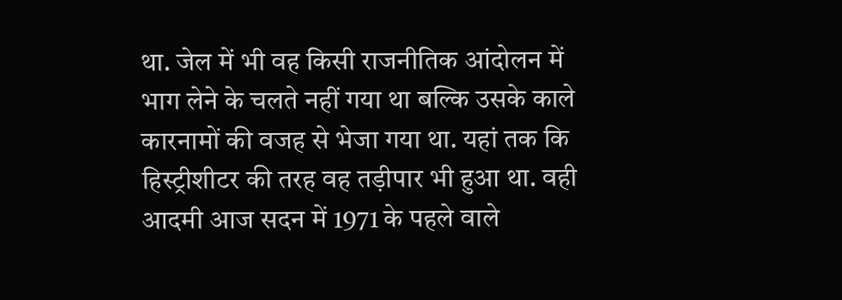था. जेल में भी वह किसी राजनीतिक आंदोलन में भाग लेने के चलते नहीं गया था बल्कि उसके काले कारनामों की वजह से भेजा गया था. यहां तक कि हिस्ट्रीशीटर की तरह वह तड़ीपार भी हुआ था. वही आदमी आज सदन में 1971 के पहले वाले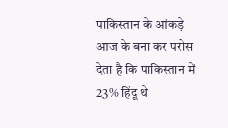पाकिस्तान के आंकड़े आज के बना कर परोस देता है कि पाकिस्तान में 23% हिंदू थे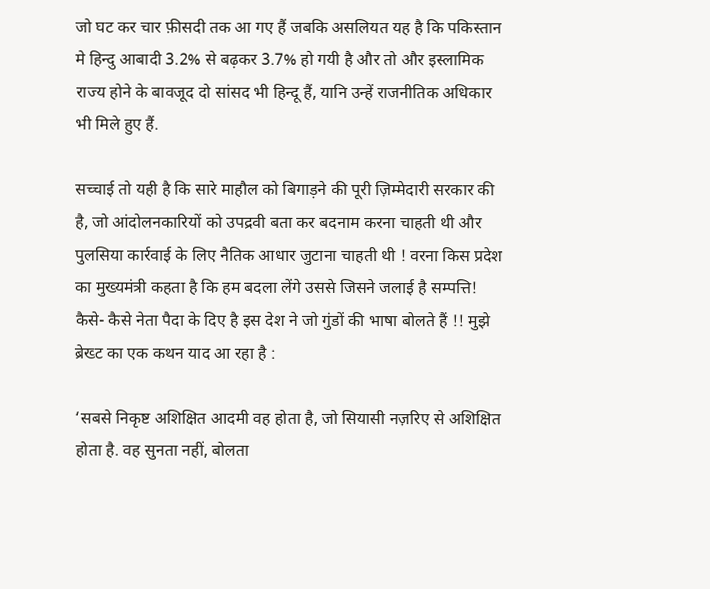जो घट कर चार फ़ीसदी तक आ गए हैं जबकि असलियत यह है कि पकिस्तान मे हिन्दु आबादी 3.2% से बढ़कर 3.7% हो गयी है और तो और इस्लामिक राज्य होने के बावजूद दो सांसद भी हिन्दू हैं, यानि उन्हें राजनीतिक अधिकार भी मिले हुए हैं.

सच्चाई तो यही है कि सारे माहौल को बिगाड़ने की पूरी ज़िम्मेदारी सरकार की है, जो आंदोलनकारियों को उपद्रवी बता कर बदनाम करना चाहती थी और पुलसिया कार्रवाई के लिए नैतिक आधार जुटाना चाहती थी ! वरना किस प्रदेश का मुख्यमंत्री कहता है कि हम बदला लेंगे उससे जिसने जलाई है सम्पत्ति! कैसे- कैसे नेता पैदा के दिए है इस देश ने जो गुंडों की भाषा बोलते हैं !! मुझे ब्रेख्ट का एक कथन याद आ रहा है :

‘सबसे निकृष्ट अशिक्षित आदमी वह होता है, जो सियासी नज़रिए से अशिक्षित होता है. वह सुनता नहीं, बोलता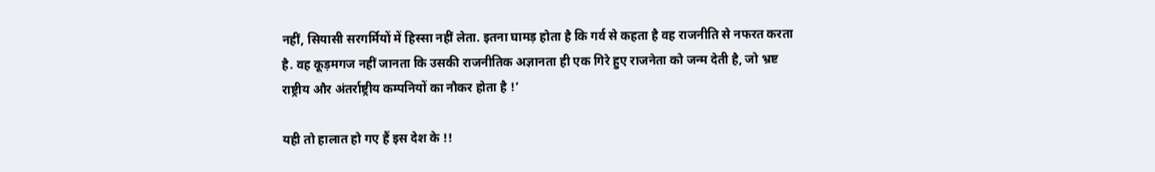नहीं, सियासी सरगर्मियों में हिस्सा नहीं लेता. इतना घामड़ होता है कि गर्व से कहता है वह राजनीति से नफरत करता है. वह कूड़मगज नहीं जानता कि उसकी राजनीतिक अज्ञानता ही एक गिरे हुए राजनेता को जन्म देती है, जो भ्रष्ट राष्ट्रीय और अंतर्राष्ट्रीय कम्पनियों का नौकर होता है !’

यही तो हालात हो गए हैं इस देश के !!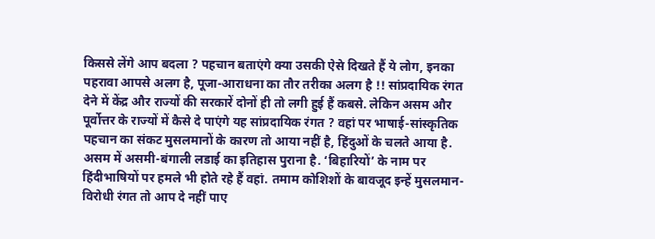किससे लेंगे आप बदला ? पहचान बताएंगे क्या उसकी ऐसे दिखते हैं ये लोग, इनका पहरावा आपसे अलग है, पूजा-आराधना का तौर तरीका अलग है !! सांप्रदायिक रंगत देने में केंद्र और राज्यों की सरकारें दोनों ही तो लगी हुई हैं कबसे. लेकिन असम और पूर्वोत्तर के राज्यों में कैसे दे पाएंगे यह सांप्रदायिक रंगत ? वहां पर भाषाई-सांस्कृतिक पहचान का संकट मुसलमानों के कारण तो आया नहीं है, हिंदुओं के चलते आया है. असम में असमी-बंगाली लडाई का इतिहास पुराना है. ‘बिहारियों’ के नाम पर हिंदीभाषियों पर हमले भी होते रहे हैं वहां. तमाम कोशिशों के बावजूद इन्हें मुसलमान-विरोधी रंगत तो आप दे नहीं पाए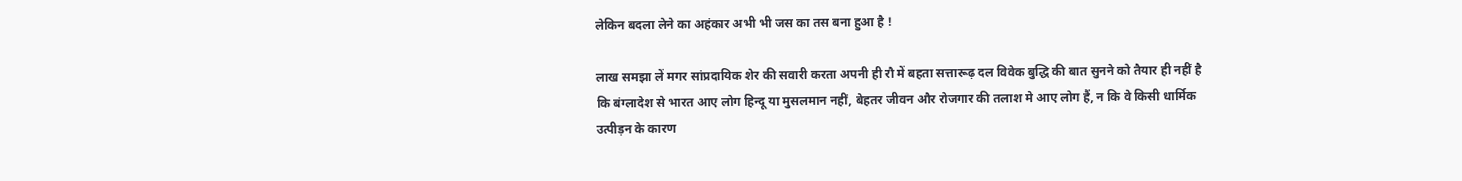लेकिन बदला लेने का अहंकार अभी भी जस का तस बना हुआ है !

लाख समझा लें मगर सांप्रदायिक शेर की सवारी करता अपनी ही रौ में बहता सत्तारूढ़ दल विवेक बुद्धि की बात सुनने को तैयार ही नहीं है कि बंग्लादेश से भारत आए लोग हिन्दू या मुसलमान नहीं, बेहतर जीवन और रोजगार की तलाश मे आए लोग हैं, न कि वे किसी धार्मिक उत्पीड़न के कारण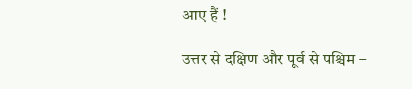आए हैं !

उत्तर से दक्षिण और पूर्व से पश्चिम –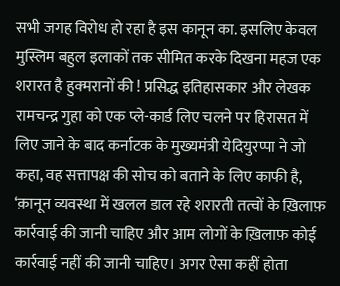सभी जगह विरोध हो रहा है इस कानून का. इसलिए केवल मुस्लिम बहुल इलाकों तक सीमित करके दिखना महज एक शरारत है हुक्मरानों की ! प्रसिद्ध इतिहासकार और लेखक रामचन्द्र गुहा को एक प्ले-कार्ड लिए चलने पर हिरासत में लिए जाने के बाद कर्नाटक के मुख्यमंत्री येदियुरप्पा ने जो कहा, वह सत्तापक्ष की सोच को बताने के लिए काफी है, ‘क़ानून व्यवस्था में खलल डाल रहे शरारती तत्वों के ख़िलाफ़ कार्रवाई की जानी चाहिए और आम लोगों के ख़िलाफ़ कोई कार्रवाई नहीं की जानी चाहिए। अगर ऐसा कहीं होता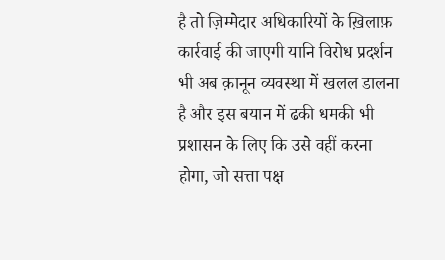है तो ज़िम्मेदार अधिकारियों के ख़िलाफ़ कार्रवाई की जाएगी यानि विरोध प्रदर्शन भी अब क़ानून व्यवस्था में खलल डालना है और इस बयान में ढकी धमकी भी प्रशासन के लिए कि उसे वहीं करना होगा, जो सत्ता पक्ष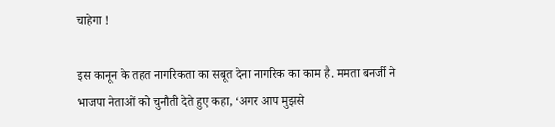चाहेगा !

इस कानून के तहत नागरिकता का सबूत देना नागरिक का काम है. ममता बनर्जी ने भाजपा नेताओं को चुनौती देते हुए कहा, ‘अगर आप मुझसे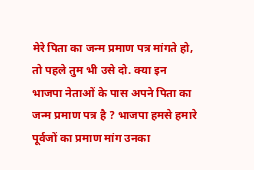मेरे पिता का जन्म प्रमाण पत्र मांगते हो, तो पहले तुम भी उसे दो. क्या इन भाजपा नेताओं के पास अपने पिता का जन्म प्रमाण पत्र है ? भाजपा हमसे हमारे पूर्वजों का प्रमाण मांग उनका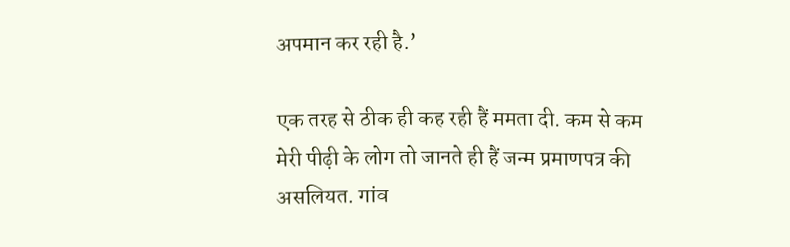अपमान कर रही है.’

एक तरह से ठीक ही कह रही हैं ममता दी. कम से कम मेरी पीढ़ी के लोग तो जानते ही हैं जन्म प्रमाणपत्र की असलियत. गांव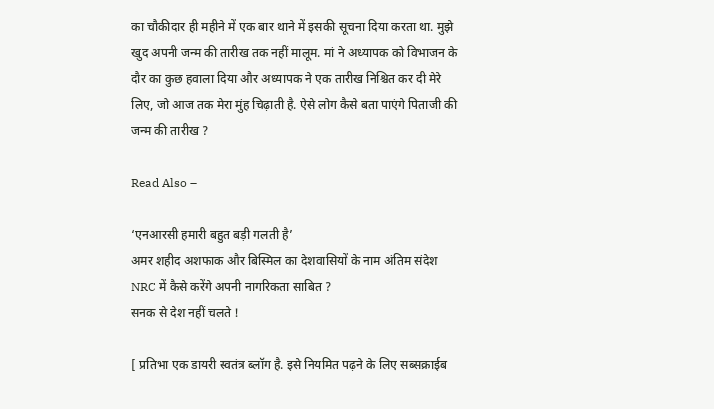का चौकीदार ही महीने में एक बार थाने में इसकी सूचना दिया करता था. मुझे खुद अपनी जन्म की तारीख तक नहीं मालूम. मां ने अध्यापक को विभाजन के दौर का कुछ हवाला दिया और अध्यापक ने एक तारीख निश्चित कर दी मेरे लिए, जो आज तक मेरा मुंह चिढ़ाती है. ऐसे लोग कैसे बता पाएंगे पिताजी की जन्म की तारीख ?

Read Also –

‘एनआरसी हमारी बहुत बड़ी गलती है’
अमर शहीद अशफाक और बिस्मिल का देशवासियों के नाम अंतिम संदेश
NRC में कैसे करेंगे अपनी नागरिकता साबित ?
सनक से देश नहीं चलते !

[ प्रतिभा एक डायरी स्वतंत्र ब्लॉग है. इसे नियमित पढ़ने के लिए सब्सक्राईब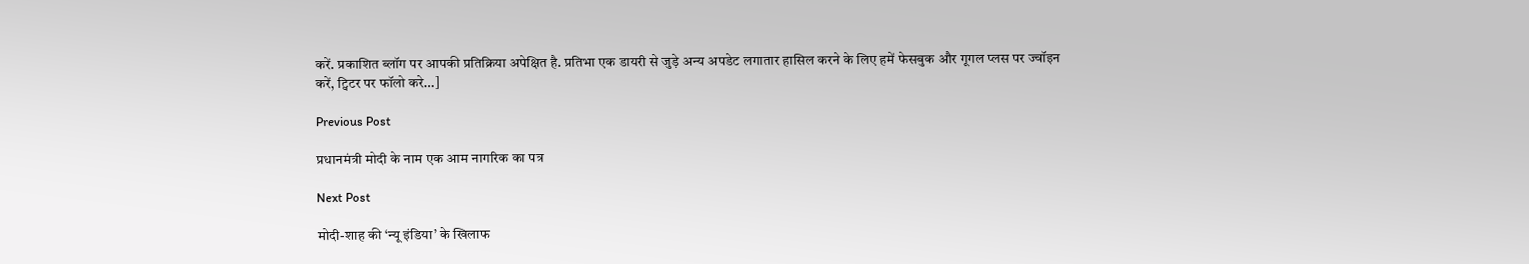करें. प्रकाशित ब्लॉग पर आपकी प्रतिक्रिया अपेक्षित है. प्रतिभा एक डायरी से जुड़े अन्य अपडेट लगातार हासिल करने के लिए हमें फेसबुक और गूगल प्लस पर ज्वॉइन करें, ट्विटर पर फॉलो करे…]

Previous Post

प्रधानमंत्री मोदी के नाम एक आम नागरिक का पत्र

Next Post

मोदी-शाह की ‘न्यू इंडिया’ के खिलाफ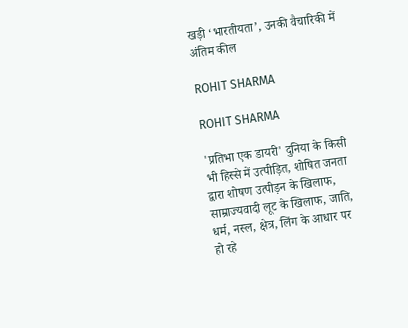खड़ी ‘भारतीयता’, उनकी वैचारिकी में अंतिम कील

ROHIT SHARMA

ROHIT SHARMA

'प्रतिभा एक डायरी' दुनिया के किसी भी हिस्से में उत्पीड़ित, शोषित जनता द्वारा शोषण उत्पीड़न के खिलाफ, साम्राज्यवादी लूट के खिलाफ, जाति, धर्म, नस्ल, क्षेत्र, लिंग के आधार पर हो रहे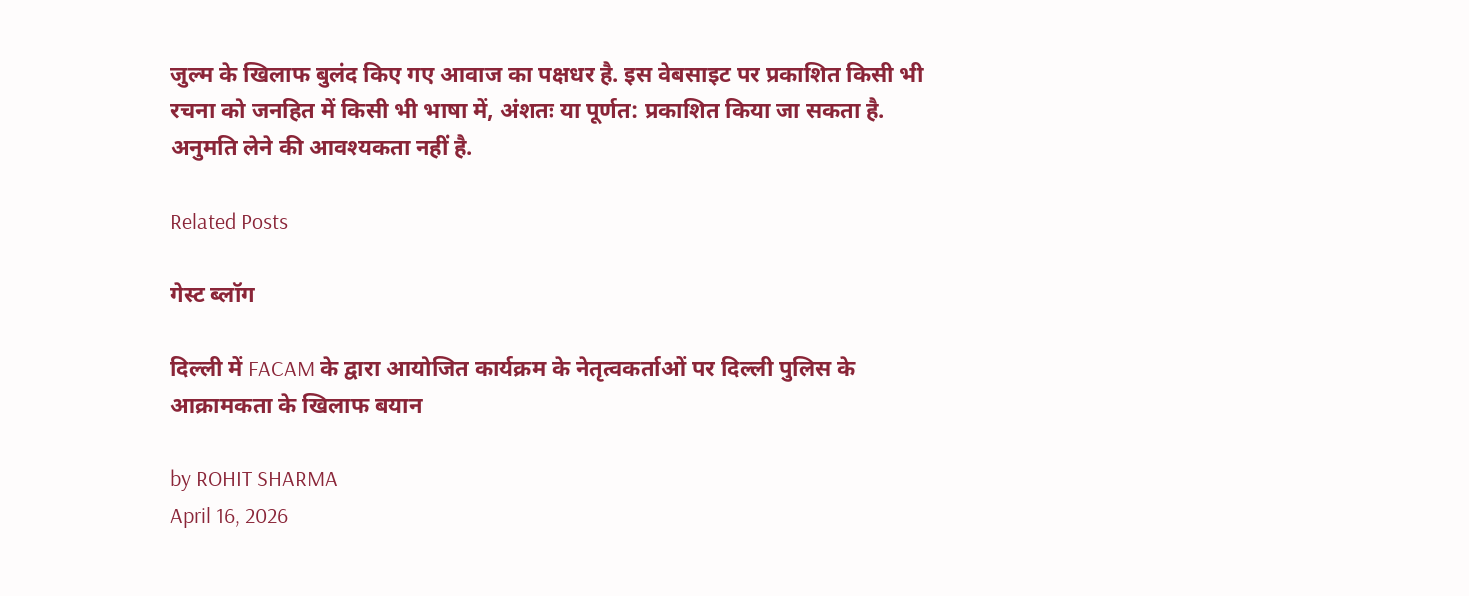जुल्म के खिलाफ बुलंद किए गए आवाज का पक्षधर है. इस वेबसाइट पर प्रकाशित किसी भी रचना को जनहित में किसी भी भाषा में, अंशतः या पूर्णत: प्रकाशित किया जा सकता है. अनुमति लेने की आवश्यकता नहीं है.

Related Posts

गेस्ट ब्लॉग

दिल्ली में FACAM के द्वारा आयोजित कार्यक्रम के नेतृत्वकर्ताओं पर दिल्ली पुलिस के आक्रामकता के खिलाफ बयान

by ROHIT SHARMA
April 16, 2026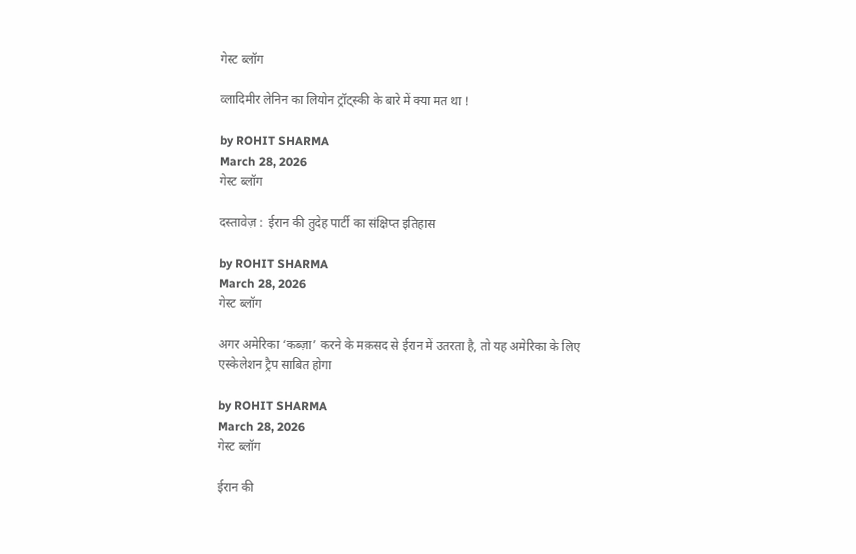गेस्ट ब्लॉग

व्लादिमीर लेनिन का लियोन ट्रॉट्स्की के बारे में क्या मत था !

by ROHIT SHARMA
March 28, 2026
गेस्ट ब्लॉग

दस्तावेज़ :  ईरान की तुदेह पार्टी का संक्षिप्त इतिहास

by ROHIT SHARMA
March 28, 2026
गेस्ट ब्लॉग

अगर अमेरिका ‘कब्ज़ा’ करने के मक़सद से ईरान में उतरता है, तो यह अमेरिका के लिए एस्केलेशन ट्रैप साबित होगा

by ROHIT SHARMA
March 28, 2026
गेस्ट ब्लॉग

ईरान की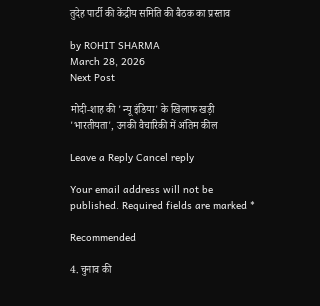तुदेह पार्टी की केंद्रीय समिति की बैठक का प्रस्ताव

by ROHIT SHARMA
March 28, 2026
Next Post

मोदी-शाह की 'न्यू इंडिया' के खिलाफ खड़ी 'भारतीयता', उनकी वैचारिकी में अंतिम कील

Leave a Reply Cancel reply

Your email address will not be published. Required fields are marked *

Recommended

4. चुनाव की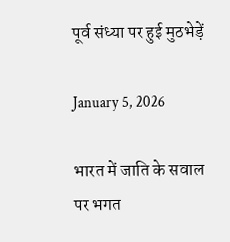पूर्व संध्या पर हुई मुठभेड़ें

January 5, 2026

भारत में जाति के सवाल पर भगत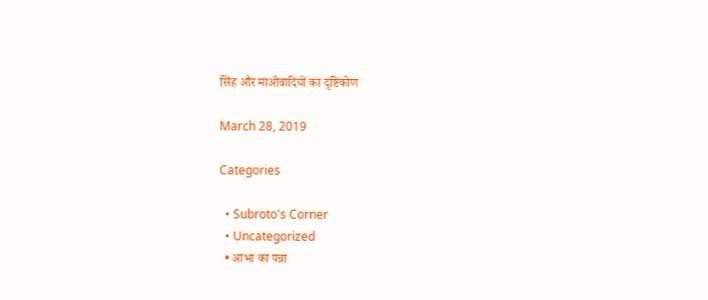सिंह और माओवादियों का दृष्टिकोण

March 28, 2019

Categories

  • Subroto's Corner
  • Uncategorized
  • आभा का पन्ना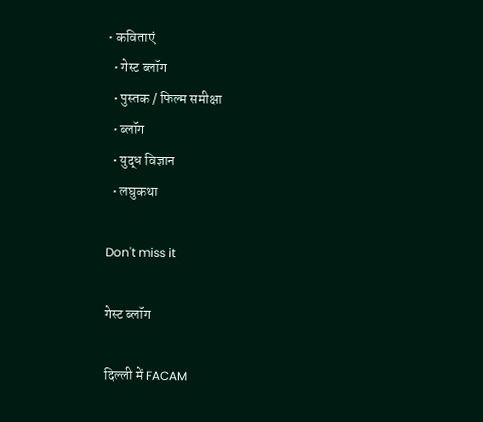• कविताएं
  • गेस्ट ब्लॉग
  • पुस्तक / फिल्म समीक्षा
  • ब्लॉग
  • युद्ध विज्ञान
  • लघुकथा

Don't miss it

गेस्ट ब्लॉग

दिल्ली में FACAM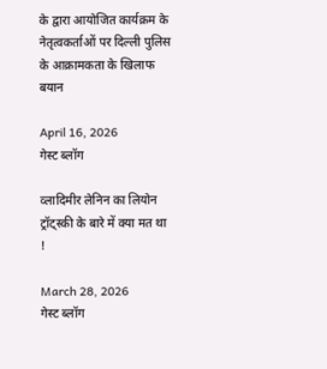के द्वारा आयोजित कार्यक्रम के नेतृत्वकर्ताओं पर दिल्ली पुलिस के आक्रामकता के खिलाफ बयान

April 16, 2026
गेस्ट ब्लॉग

व्लादिमीर लेनिन का लियोन ट्रॉट्स्की के बारे में क्या मत था !

March 28, 2026
गेस्ट ब्लॉग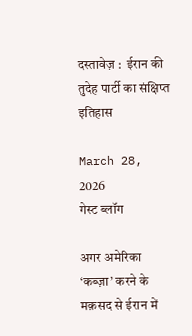दस्तावेज़ :  ईरान की तुदेह पार्टी का संक्षिप्त इतिहास

March 28, 2026
गेस्ट ब्लॉग

अगर अमेरिका ‘कब्ज़ा’ करने के मक़सद से ईरान में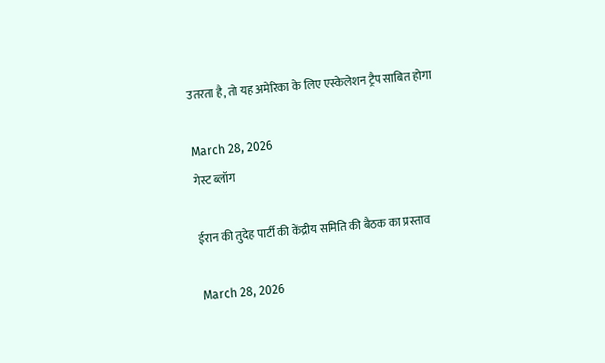उतरता है, तो यह अमेरिका के लिए एस्केलेशन ट्रैप साबित होगा

March 28, 2026
गेस्ट ब्लॉग

ईरान की तुदेह पार्टी की केंद्रीय समिति की बैठक का प्रस्ताव

March 28, 2026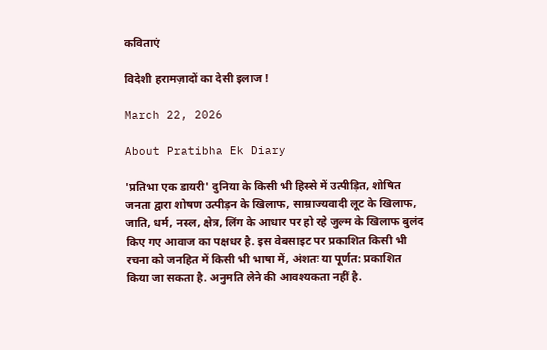कविताएं

विदेशी हरामज़ादों का देसी इलाज !

March 22, 2026

About Pratibha Ek Diary

'प्रतिभा एक डायरी' दुनिया के किसी भी हिस्से में उत्पीड़ित, शोषित जनता द्वारा शोषण उत्पीड़न के खिलाफ, साम्राज्यवादी लूट के खिलाफ, जाति, धर्म, नस्ल, क्षेत्र, लिंग के आधार पर हो रहे जुल्म के खिलाफ बुलंद किए गए आवाज का पक्षधर है. इस वेबसाइट पर प्रकाशित किसी भी रचना को जनहित में किसी भी भाषा में, अंशतः या पूर्णत: प्रकाशित किया जा सकता है. अनुमति लेने की आवश्यकता नहीं है.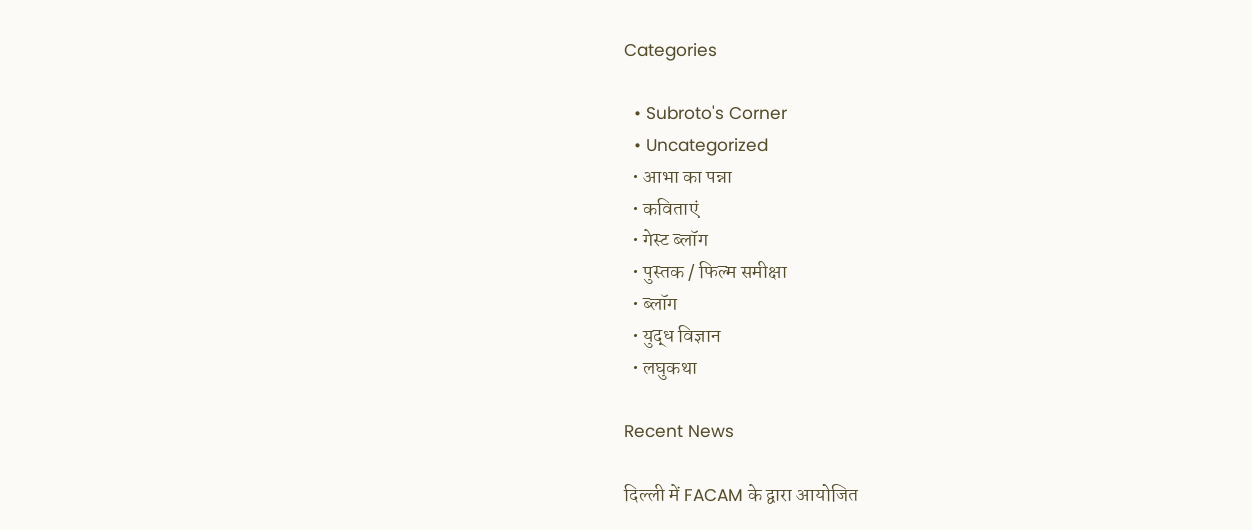Categories

  • Subroto's Corner
  • Uncategorized
  • आभा का पन्ना
  • कविताएं
  • गेस्ट ब्लॉग
  • पुस्तक / फिल्म समीक्षा
  • ब्लॉग
  • युद्ध विज्ञान
  • लघुकथा

Recent News

दिल्ली में FACAM के द्वारा आयोजित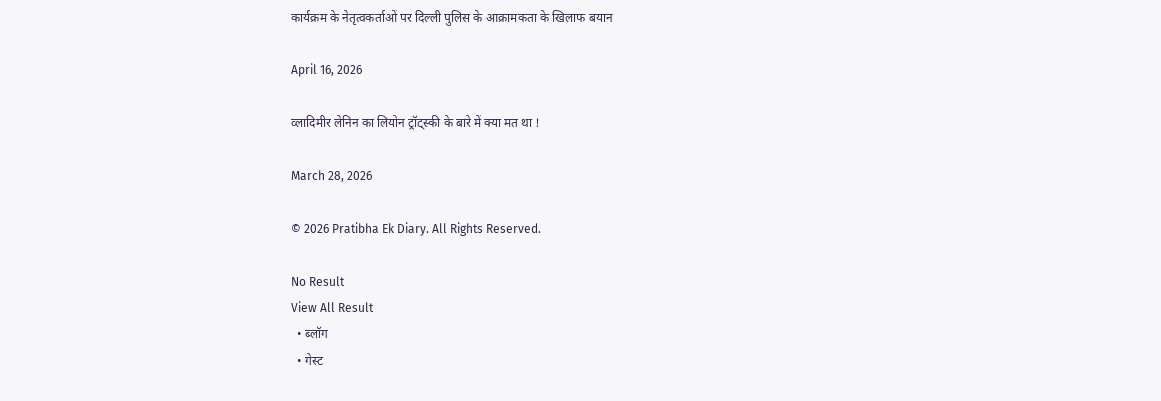कार्यक्रम के नेतृत्वकर्ताओं पर दिल्ली पुलिस के आक्रामकता के खिलाफ बयान

April 16, 2026

व्लादिमीर लेनिन का लियोन ट्रॉट्स्की के बारे में क्या मत था !

March 28, 2026

© 2026 Pratibha Ek Diary. All Rights Reserved.

No Result
View All Result
  • ब्लॉग
  • गेस्ट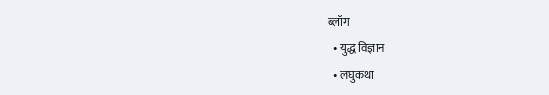ब्लॉग
  • युद्ध विज्ञान
  • लघुकथा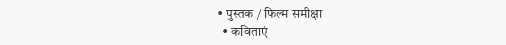• पुस्तक / फिल्म समीक्षा
  • कविताएं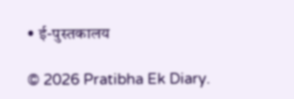• ई-पुस्तकालय

© 2026 Pratibha Ek Diary.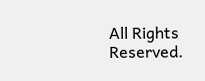All Rights Reserved.